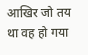आखिर जो तय था वह हो गया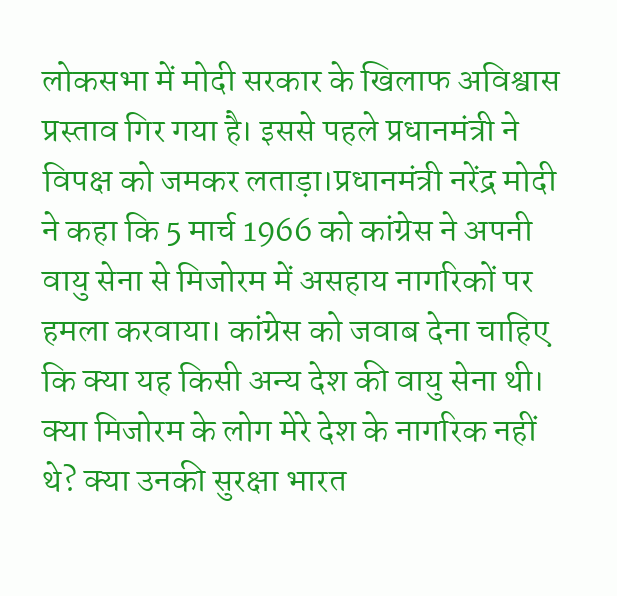लोकसभा में मोदी सरकार के खिलाफ अविश्वास प्रस्ताव गिर गया है। इससे पहले प्रधानमंत्री ने विपक्ष को जमकर लताड़ा।प्रधानमंत्री नरेंद्र मोदी ने कहा कि 5 मार्च 1966 को कांग्रेस ने अपनी वायु सेना से मिजोरम में असहाय नागरिकों पर हमला करवाया। कांग्रेस को जवाब देना चाहिए कि क्या यह किसी अन्य देश की वायु सेना थी। क्या मिजोरम के लोग मेरे देश के नागरिक नहीं थे? क्या उनकी सुरक्षा भारत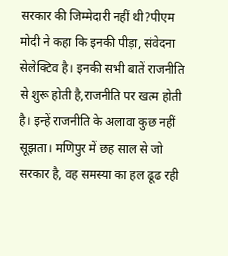सरकार की जिम्मेदारी नहीं थी?पीएम मोदी ने कहा कि इनकी पीड़ा, संवेदना सेलेक्टिव है। इनकी सभी बातें राजनीति से शुरू होती है,राजनीति पर खत्म होती है। इन्हें राजनीति के अलावा कुछ नहीं सूझता। मणिपुर में छह साल से जो सरकार है, वह समस्या का हल ढूढ रही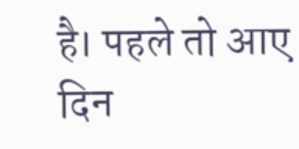है। पहले तो आए दिन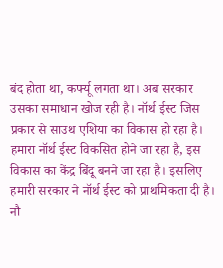बंद होता था, कर्फ्यू लगता था। अब सरकार उसका समाधान खोज रही है। नॉर्थ ईस्ट जिस प्रकार से साउथ एशिया का विकास हो रहा है। हमारा नॉर्थ ईस्ट विकसित होने जा रहा है, इस विकास का केंद्र बिंदू बनने जा रहा है। इसलिए हमारी सरकार ने नॉर्थ ईस्ट को प्राथमिकता दी है। नौ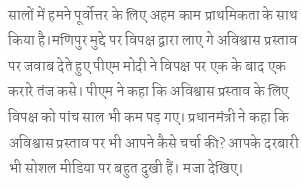सालों में हमने पूर्वोत्तर के लिए अहम काम प्राथमिकता के साथ किया है।मणिपुर मुद्दे पर विपक्ष द्वारा लाए गे अविश्वास प्रस्ताव पर जवाब देते हुए पीएम मोदी ने विपक्ष पर एक के बाद एक करारे तंज कसे। पीएम ने कहा कि अविश्वास प्रस्ताव के लिए विपक्ष को पांच साल भी कम पड़ गए। प्रधानमंत्री ने कहा कि अविश्वास प्रस्ताव पर भी आपने कैसे चर्चा की? आपके दरबारी भी सोशल मीडिया पर बहुत दुखी हैं। मजा देखिए।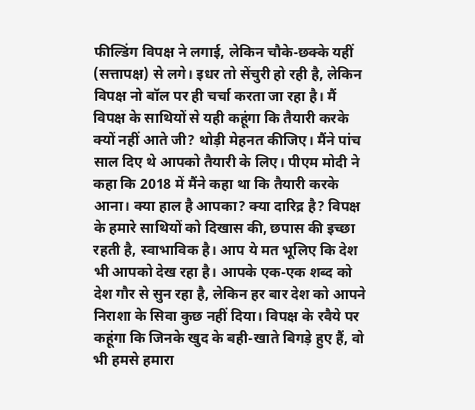फील्डिंग विपक्ष ने लगाई, लेकिन चौके-छक्के यहीं (सत्तापक्ष) से लगे। इधर तो सेंचुरी हो रही है, लेकिन विपक्ष नो बॉल पर ही चर्चा करता जा रहा है। मैं विपक्ष के साथियों से यही कहूंगा कि तैयारी करके क्यों नहीं आते जी? थोड़ी मेहनत कीजिए। मैंने पांच साल दिए थे आपको तैयारी के लिए। पीएम मोदी ने कहा कि 2018 में मैंने कहा था कि तैयारी करके आना। क्या हाल है आपका? क्या दारिद्र है? विपक्ष के हमारे साथियों को दिखास की, छपास की इच्छा रहती है, स्वाभाविक है। आप ये मत भूलिए कि देश भी आपको देख रहा है। आपके एक-एक शब्द को देश गौर से सुन रहा है, लेकिन हर बार देश को आपने निराशा के सिवा कुछ नहीं दिया। विपक्ष के रवैये पर कहूंगा कि जिनके खुद के बही-खाते बिगड़े हुए हैं, वो भी हमसे हमारा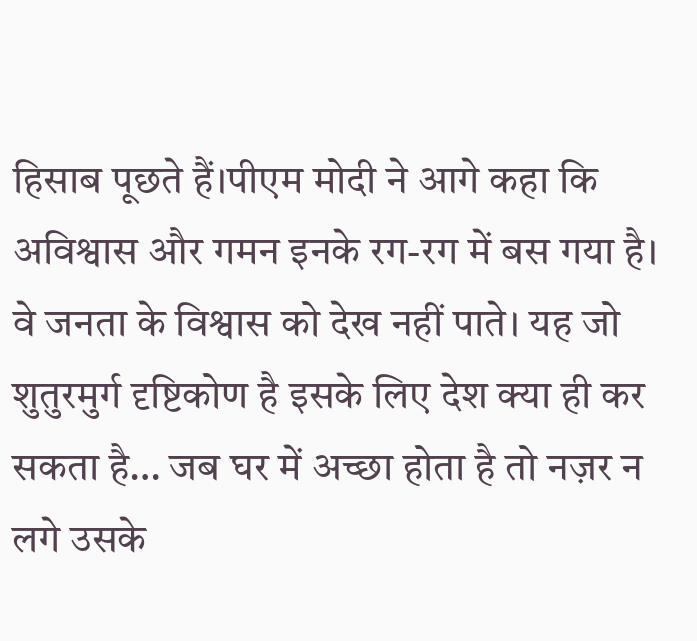हिसाब पूछते हैं।पीएम मोदी ने आगे कहा कि अविश्वास और गमन इनके रग-रग में बस गया है। वे जनता के विश्वास को देख नहीं पाते। यह जो शुतुरमुर्ग दृष्टिकोण है इसके लिए देश क्या ही कर सकता है… जब घर में अच्छा होता है तो नज़र न लगे उसके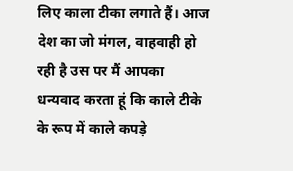लिए काला टीका लगाते हैं। आज देश का जो मंगल, वाहवाही हो रही है उस पर मैं आपका धन्यवाद करता हूं कि काले टीके के रूप में काले कपड़े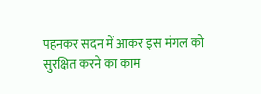पहनकर सदन में आकर इस मंगल को सुरक्षित करने का काम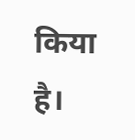किया है।